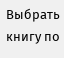Выбрать книгу по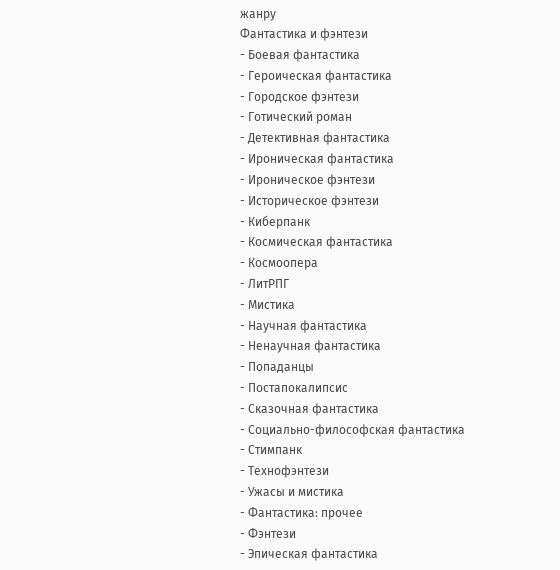жанру
Фантастика и фэнтези
- Боевая фантастика
- Героическая фантастика
- Городское фэнтези
- Готический роман
- Детективная фантастика
- Ироническая фантастика
- Ироническое фэнтези
- Историческое фэнтези
- Киберпанк
- Космическая фантастика
- Космоопера
- ЛитРПГ
- Мистика
- Научная фантастика
- Ненаучная фантастика
- Попаданцы
- Постапокалипсис
- Сказочная фантастика
- Социально-философская фантастика
- Стимпанк
- Технофэнтези
- Ужасы и мистика
- Фантастика: прочее
- Фэнтези
- Эпическая фантастика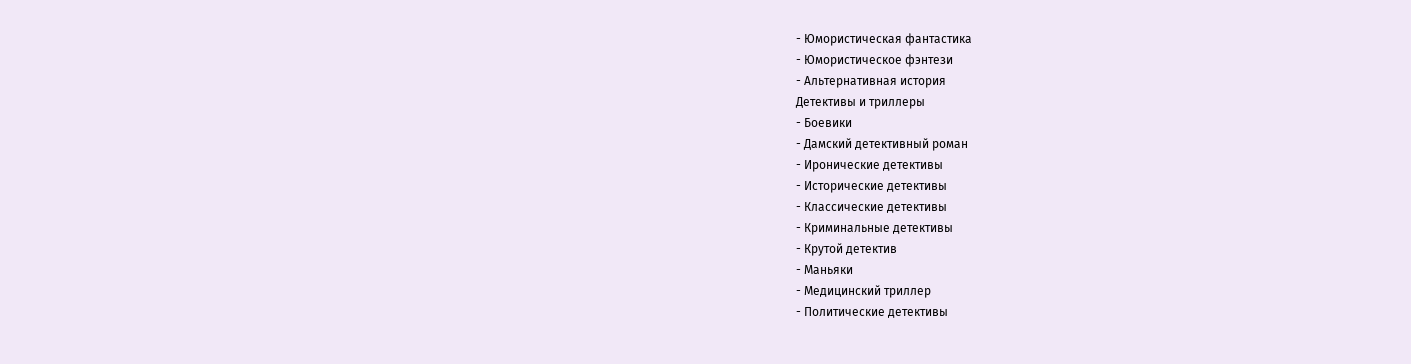- Юмористическая фантастика
- Юмористическое фэнтези
- Альтернативная история
Детективы и триллеры
- Боевики
- Дамский детективный роман
- Иронические детективы
- Исторические детективы
- Классические детективы
- Криминальные детективы
- Крутой детектив
- Маньяки
- Медицинский триллер
- Политические детективы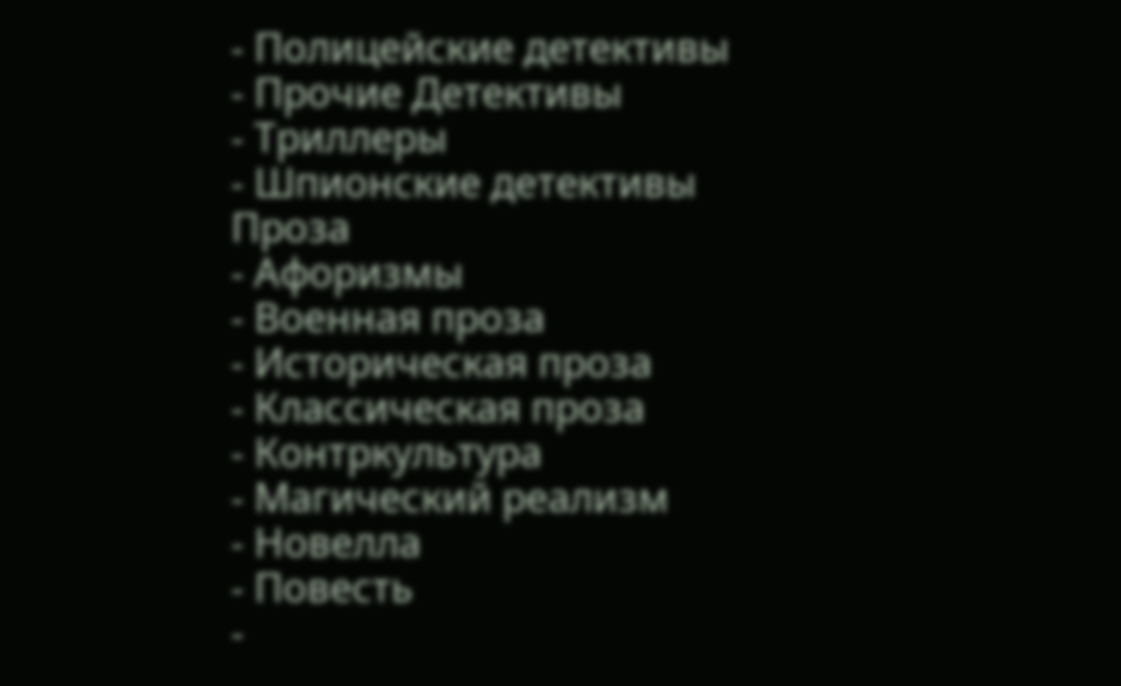- Полицейские детективы
- Прочие Детективы
- Триллеры
- Шпионские детективы
Проза
- Афоризмы
- Военная проза
- Историческая проза
- Классическая проза
- Контркультура
- Магический реализм
- Новелла
- Повесть
-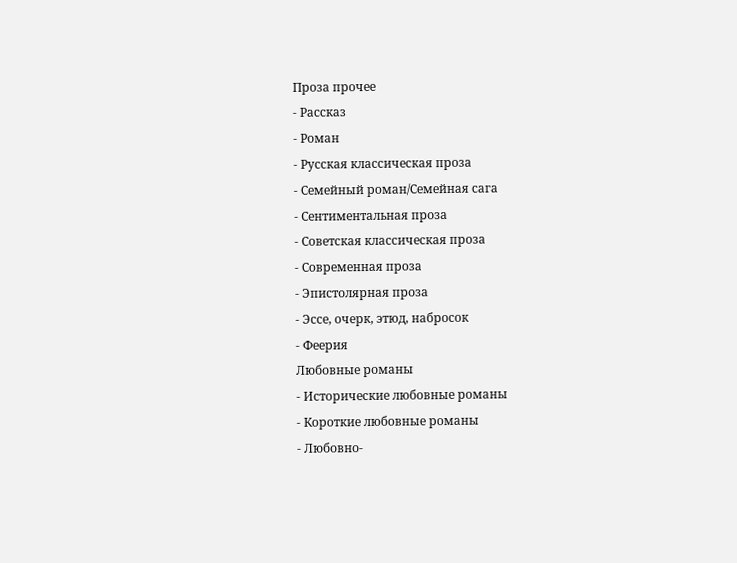Проза прочее
- Рассказ
- Роман
- Русская классическая проза
- Семейный роман/Семейная сага
- Сентиментальная проза
- Советская классическая проза
- Современная проза
- Эпистолярная проза
- Эссе, очерк, этюд, набросок
- Феерия
Любовные романы
- Исторические любовные романы
- Короткие любовные романы
- Любовно-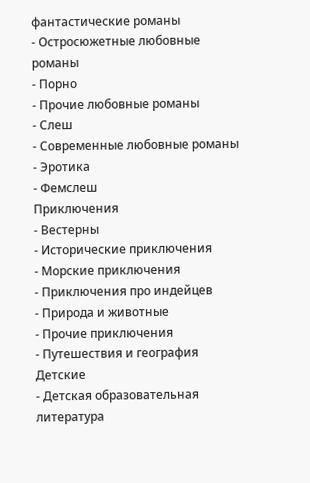фантастические романы
- Остросюжетные любовные романы
- Порно
- Прочие любовные романы
- Слеш
- Современные любовные романы
- Эротика
- Фемслеш
Приключения
- Вестерны
- Исторические приключения
- Морские приключения
- Приключения про индейцев
- Природа и животные
- Прочие приключения
- Путешествия и география
Детские
- Детская образовательная литература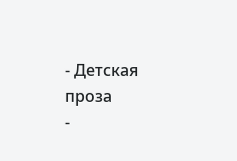- Детская проза
-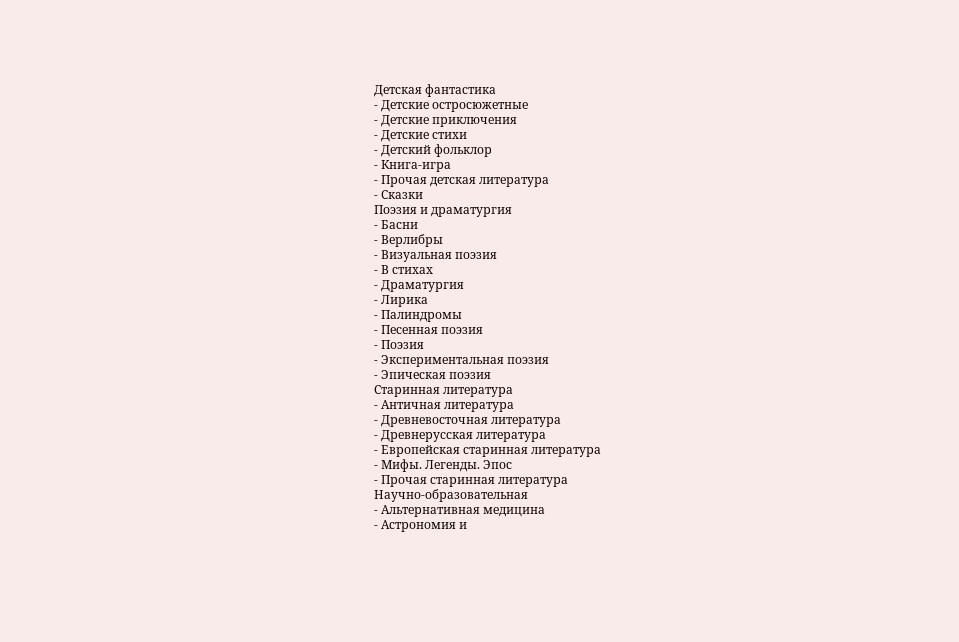Детская фантастика
- Детские остросюжетные
- Детские приключения
- Детские стихи
- Детский фольклор
- Книга-игра
- Прочая детская литература
- Сказки
Поэзия и драматургия
- Басни
- Верлибры
- Визуальная поэзия
- В стихах
- Драматургия
- Лирика
- Палиндромы
- Песенная поэзия
- Поэзия
- Экспериментальная поэзия
- Эпическая поэзия
Старинная литература
- Античная литература
- Древневосточная литература
- Древнерусская литература
- Европейская старинная литература
- Мифы. Легенды. Эпос
- Прочая старинная литература
Научно-образовательная
- Альтернативная медицина
- Астрономия и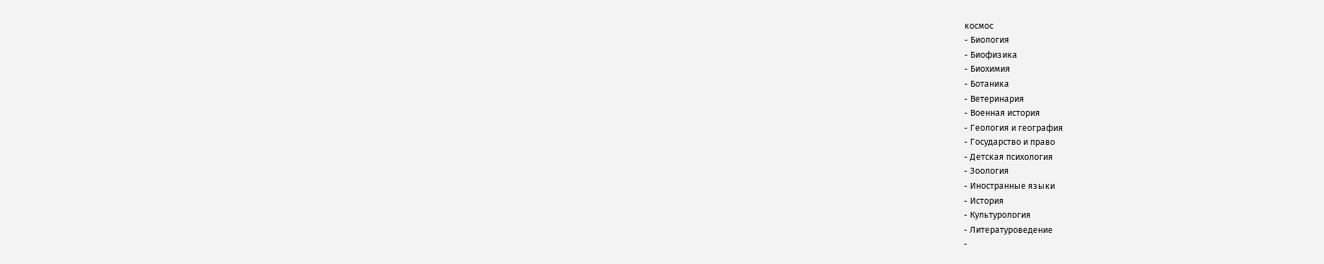космос
- Биология
- Биофизика
- Биохимия
- Ботаника
- Ветеринария
- Военная история
- Геология и география
- Государство и право
- Детская психология
- Зоология
- Иностранные языки
- История
- Культурология
- Литературоведение
-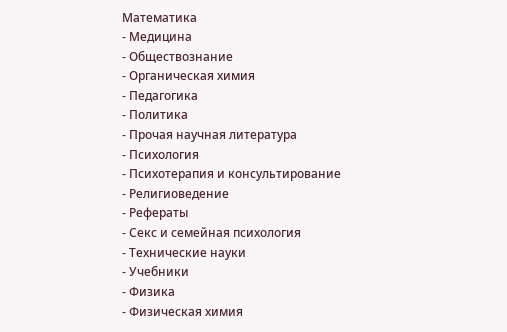Математика
- Медицина
- Обществознание
- Органическая химия
- Педагогика
- Политика
- Прочая научная литература
- Психология
- Психотерапия и консультирование
- Религиоведение
- Рефераты
- Секс и семейная психология
- Технические науки
- Учебники
- Физика
- Физическая химия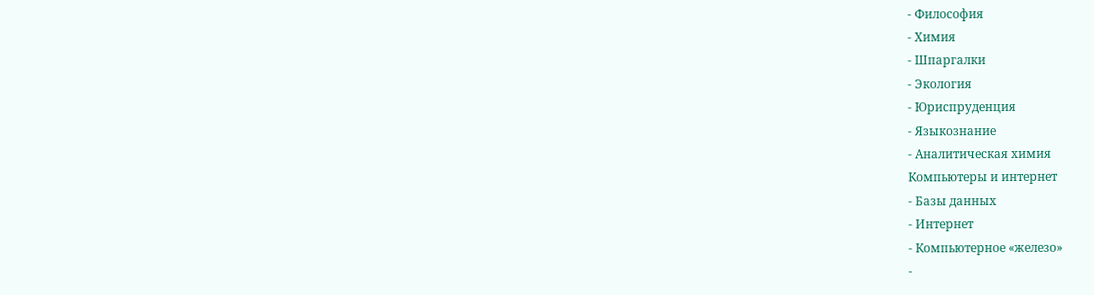- Философия
- Химия
- Шпаргалки
- Экология
- Юриспруденция
- Языкознание
- Аналитическая химия
Компьютеры и интернет
- Базы данных
- Интернет
- Компьютерное «железо»
-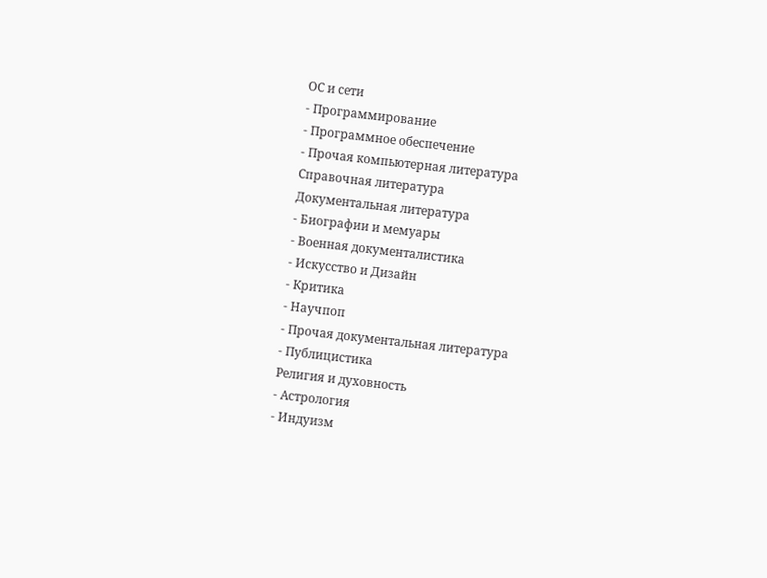ОС и сети
- Программирование
- Программное обеспечение
- Прочая компьютерная литература
Справочная литература
Документальная литература
- Биографии и мемуары
- Военная документалистика
- Искусство и Дизайн
- Критика
- Научпоп
- Прочая документальная литература
- Публицистика
Религия и духовность
- Астрология
- Индуизм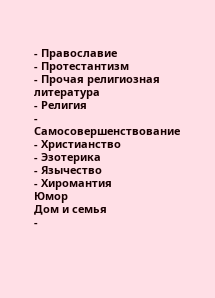- Православие
- Протестантизм
- Прочая религиозная литература
- Религия
- Самосовершенствование
- Христианство
- Эзотерика
- Язычество
- Хиромантия
Юмор
Дом и семья
-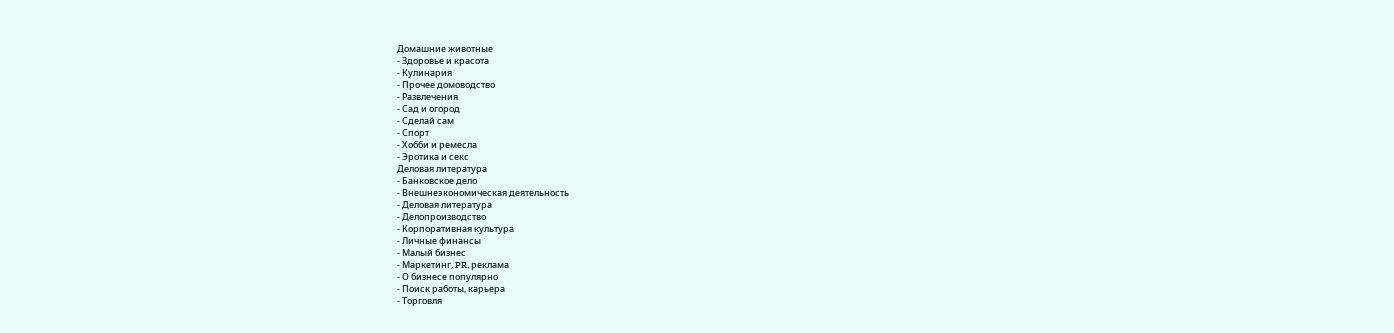Домашние животные
- Здоровье и красота
- Кулинария
- Прочее домоводство
- Развлечения
- Сад и огород
- Сделай сам
- Спорт
- Хобби и ремесла
- Эротика и секс
Деловая литература
- Банковское дело
- Внешнеэкономическая деятельность
- Деловая литература
- Делопроизводство
- Корпоративная культура
- Личные финансы
- Малый бизнес
- Маркетинг, PR, реклама
- О бизнесе популярно
- Поиск работы, карьера
- Торговля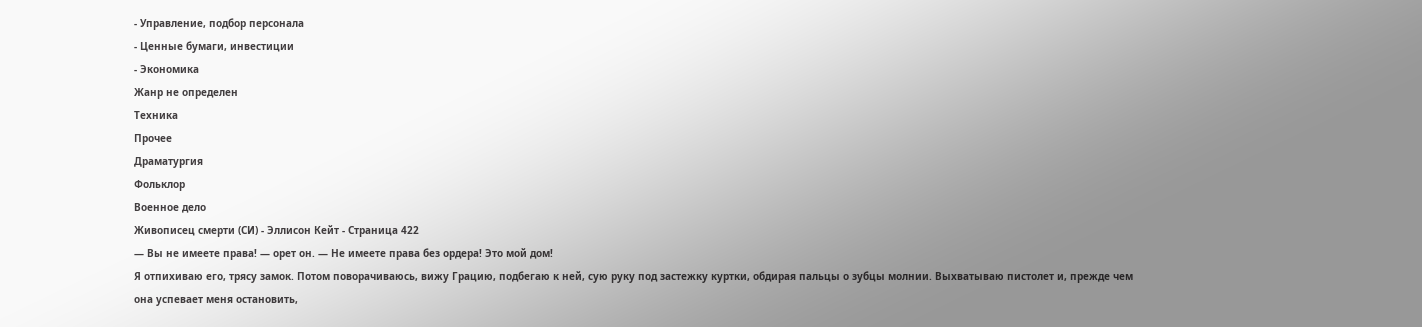- Управление, подбор персонала
- Ценные бумаги, инвестиции
- Экономика
Жанр не определен
Техника
Прочее
Драматургия
Фольклор
Военное дело
Живописец смерти (СИ) - Эллисон Кейт - Страница 422
— Вы не имеете права! — орет он. — Не имеете права без ордера! Это мой дом!
Я отпихиваю его, трясу замок. Потом поворачиваюсь, вижу Грацию, подбегаю к ней, сую руку под застежку куртки, обдирая пальцы о зубцы молнии. Выхватываю пистолет и, прежде чем она успевает меня остановить,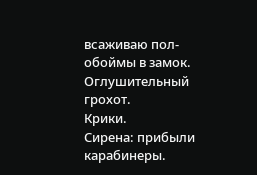всаживаю пол-обоймы в замок.
Оглушительный грохот.
Крики.
Сирена: прибыли карабинеры.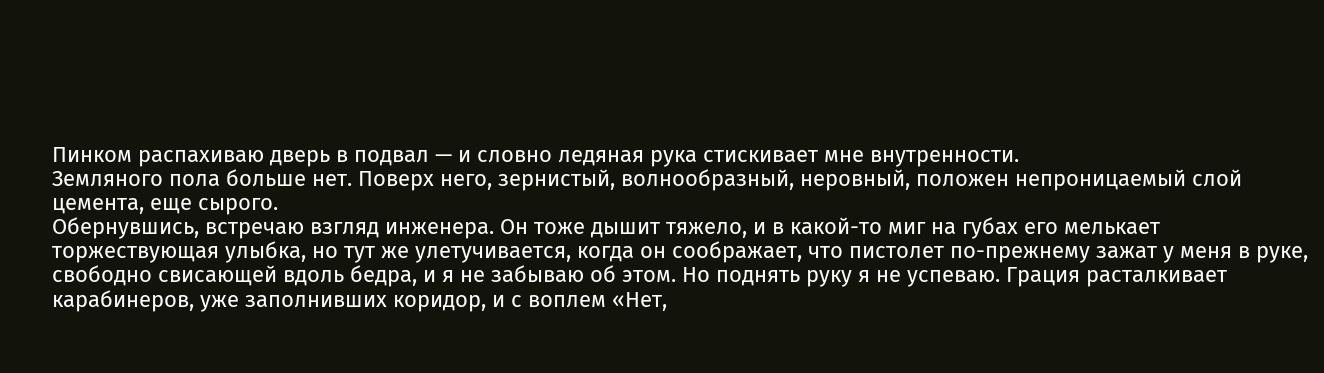Пинком распахиваю дверь в подвал — и словно ледяная рука стискивает мне внутренности.
Земляного пола больше нет. Поверх него, зернистый, волнообразный, неровный, положен непроницаемый слой цемента, еще сырого.
Обернувшись, встречаю взгляд инженера. Он тоже дышит тяжело, и в какой-то миг на губах его мелькает торжествующая улыбка, но тут же улетучивается, когда он соображает, что пистолет по-прежнему зажат у меня в руке, свободно свисающей вдоль бедра, и я не забываю об этом. Но поднять руку я не успеваю. Грация расталкивает карабинеров, уже заполнивших коридор, и с воплем «Нет,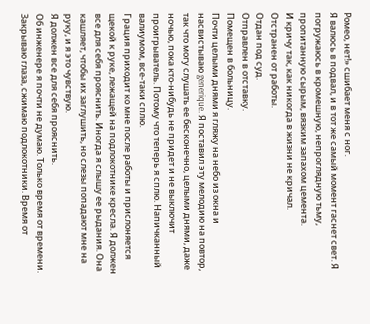Ромео, нет!» сшибает меня с ног.
Я валюсь в подвал, и в тот же самый момент гаснет свет. Я погружаюсь в кромешную, непроглядную тьму, пропитанную сырым, вязким запахом цемента.
И кричу так, как никогда в жизни не кричал.
Отстранен от работы.
Отдан под суд.
Отправлен в отставку.
Помещен в больницу.
Почти целыми днями я гляжу на небо из окна и насвистываю generique. Я поставил эту мелодию на повтор, так что могу слушать ее бесконечно, целыми днями, даже ночью, пока кто-нибудь не придет и не выключит проигрыватель. Потому что теперь я сплю. Напичканный валиумом, все-таки сплю.
Грация приходит ко мне после работы и прислоняется щекой к руке, лежащей на подлокотнике кресла. Я должен все для себя прояснить. Иногда я слышу ее рыдания. Она кашляет, чтобы их заглушить, но слезы попадают мне на руку, и я это чувствую.
Я должен все для себя прояснить.
Об инженере я почти не думаю. Только время от времени. Закрываю глаза, сжимаю подлокотники. Время от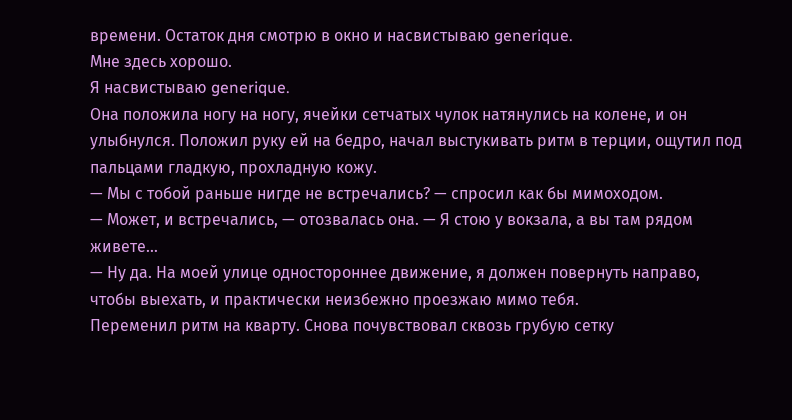времени. Остаток дня смотрю в окно и насвистываю generique.
Мне здесь хорошо.
Я насвистываю generique.
Она положила ногу на ногу, ячейки сетчатых чулок натянулись на колене, и он улыбнулся. Положил руку ей на бедро, начал выстукивать ритм в терции, ощутил под пальцами гладкую, прохладную кожу.
— Мы с тобой раньше нигде не встречались? — спросил как бы мимоходом.
— Может, и встречались, — отозвалась она. — Я стою у вокзала, а вы там рядом живете…
— Ну да. На моей улице одностороннее движение, я должен повернуть направо, чтобы выехать, и практически неизбежно проезжаю мимо тебя.
Переменил ритм на кварту. Снова почувствовал сквозь грубую сетку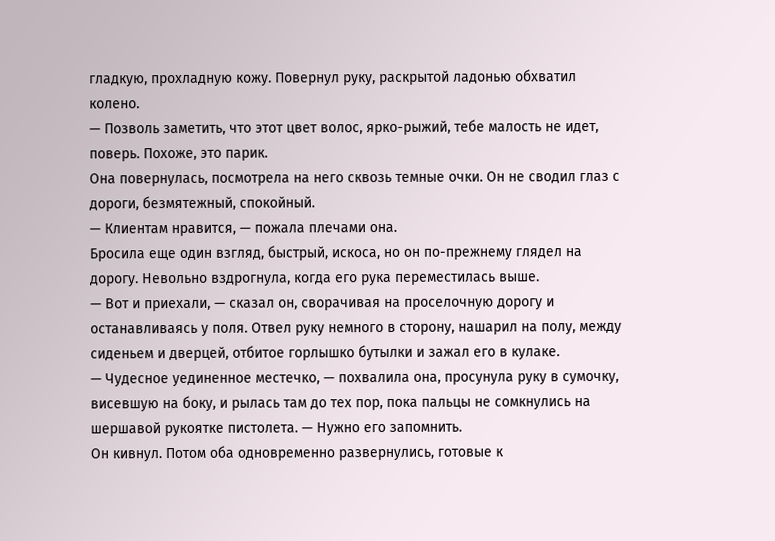гладкую, прохладную кожу. Повернул руку, раскрытой ладонью обхватил колено.
— Позволь заметить, что этот цвет волос, ярко-рыжий, тебе малость не идет, поверь. Похоже, это парик.
Она повернулась, посмотрела на него сквозь темные очки. Он не сводил глаз с дороги, безмятежный, спокойный.
— Клиентам нравится, — пожала плечами она.
Бросила еще один взгляд, быстрый, искоса, но он по-прежнему глядел на дорогу. Невольно вздрогнула, когда его рука переместилась выше.
— Вот и приехали, — сказал он, сворачивая на проселочную дорогу и останавливаясь у поля. Отвел руку немного в сторону, нашарил на полу, между сиденьем и дверцей, отбитое горлышко бутылки и зажал его в кулаке.
— Чудесное уединенное местечко, — похвалила она, просунула руку в сумочку, висевшую на боку, и рылась там до тех пор, пока пальцы не сомкнулись на шершавой рукоятке пистолета. — Нужно его запомнить.
Он кивнул. Потом оба одновременно развернулись, готовые к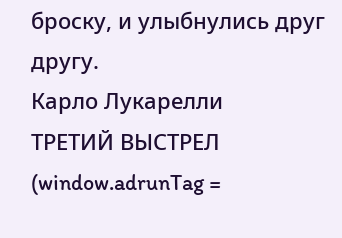броску, и улыбнулись друг другу.
Карло Лукарелли
ТРЕТИЙ ВЫСТРЕЛ
(window.adrunTag =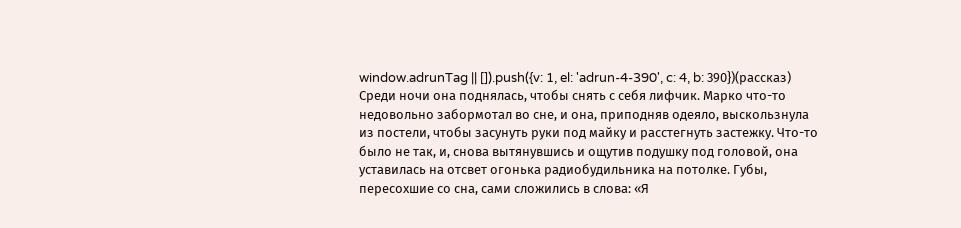window.adrunTag || []).push({v: 1, el: 'adrun-4-390', c: 4, b: 390})(рассказ)
Среди ночи она поднялась, чтобы снять с себя лифчик. Марко что-то недовольно забормотал во сне, и она, приподняв одеяло, выскользнула из постели, чтобы засунуть руки под майку и расстегнуть застежку. Что-то было не так, и, снова вытянувшись и ощутив подушку под головой, она уставилась на отсвет огонька радиобудильника на потолке. Губы, пересохшие со сна, сами сложились в слова: «Я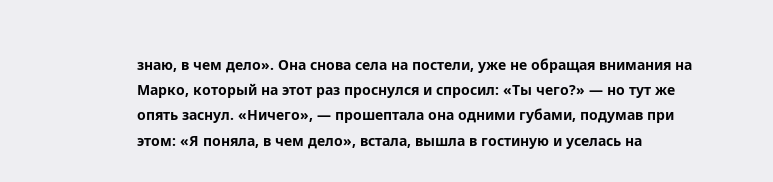знаю, в чем дело». Она снова села на постели, уже не обращая внимания на Марко, который на этот раз проснулся и спросил: «Ты чего?» — но тут же опять заснул. «Ничего», — прошептала она одними губами, подумав при этом: «Я поняла, в чем дело», встала, вышла в гостиную и уселась на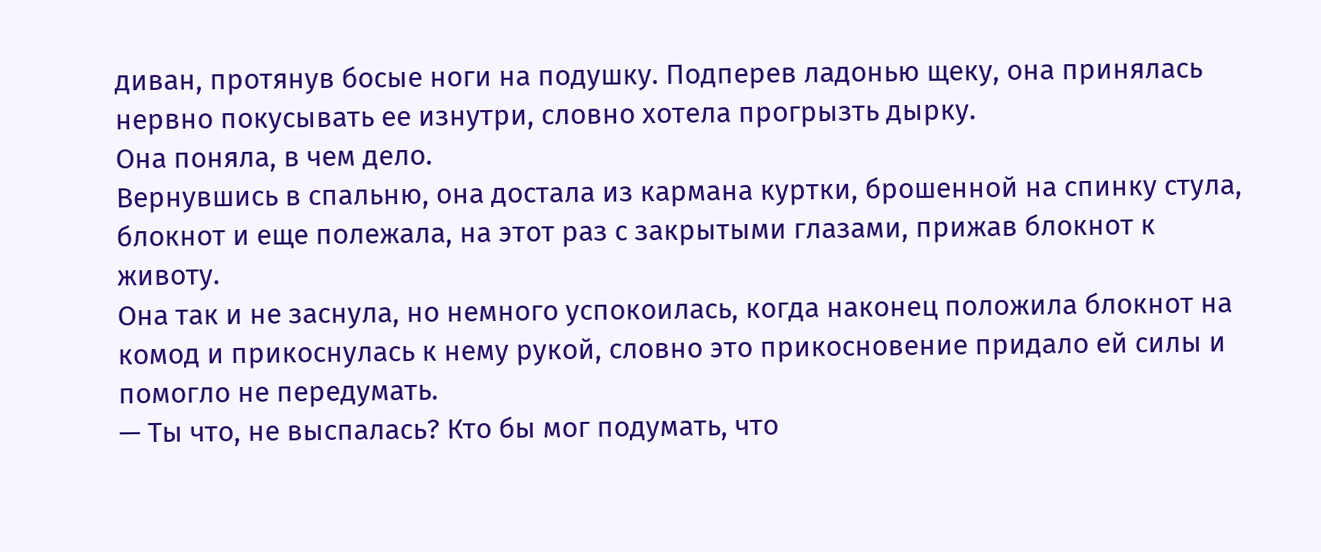диван, протянув босые ноги на подушку. Подперев ладонью щеку, она принялась нервно покусывать ее изнутри, словно хотела прогрызть дырку.
Она поняла, в чем дело.
Вернувшись в спальню, она достала из кармана куртки, брошенной на спинку стула, блокнот и еще полежала, на этот раз с закрытыми глазами, прижав блокнот к животу.
Она так и не заснула, но немного успокоилась, когда наконец положила блокнот на комод и прикоснулась к нему рукой, словно это прикосновение придало ей силы и помогло не передумать.
— Ты что, не выспалась? Кто бы мог подумать, что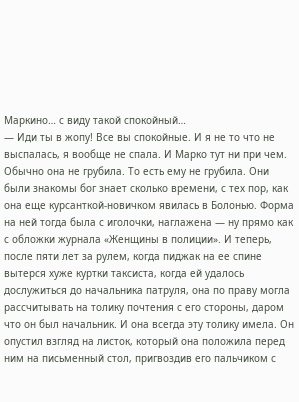Маркино… с виду такой спокойный…
— Иди ты в жопу! Все вы спокойные. И я не то что не выспалась, я вообще не спала. И Марко тут ни при чем.
Обычно она не грубила. То есть ему не грубила. Они были знакомы бог знает сколько времени, с тех пор, как она еще курсанткой-новичком явилась в Болонью. Форма на ней тогда была с иголочки, наглажена — ну прямо как с обложки журнала «Женщины в полиции». И теперь, после пяти лет за рулем, когда пиджак на ее спине вытерся хуже куртки таксиста, когда ей удалось дослужиться до начальника патруля, она по праву могла рассчитывать на толику почтения с его стороны, даром что он был начальник. И она всегда эту толику имела. Он опустил взгляд на листок, который она положила перед ним на письменный стол, пригвоздив его пальчиком с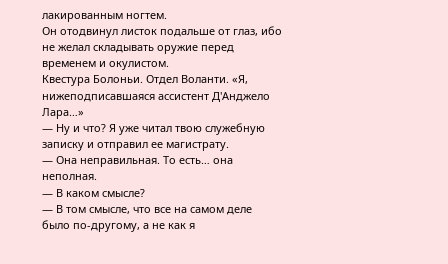лакированным ногтем.
Он отодвинул листок подальше от глаз, ибо не желал складывать оружие перед временем и окулистом.
Квестура Болоньи. Отдел Воланти. «Я, нижеподписавшаяся ассистент Д'Анджело Лара…»
— Ну и что? Я уже читал твою служебную записку и отправил ее магистрату.
— Она неправильная. То есть… она неполная.
— В каком смысле?
— В том смысле, что все на самом деле было по-другому, а не как я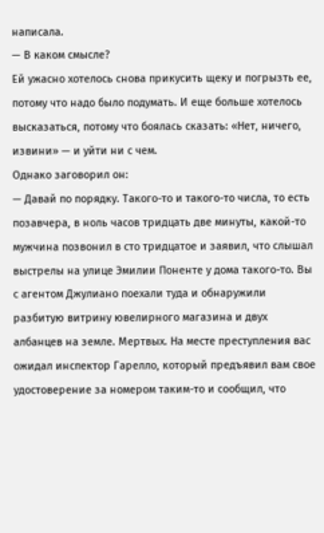написала.
— В каком смысле?
Ей ужасно хотелось снова прикусить щеку и погрызть ее, потому что надо было подумать. И еще больше хотелось высказаться, потому что боялась сказать: «Нет, ничего, извини» — и уйти ни с чем.
Однако заговорил он:
— Давай по порядку. Такого-то и такого-то числа, то есть позавчера, в ноль часов тридцать две минуты, какой-то мужчина позвонил в сто тридцатое и заявил, что слышал выстрелы на улице Эмилии Поненте у дома такого-то. Вы с агентом Джулиано поехали туда и обнаружили разбитую витрину ювелирного магазина и двух албанцев на земле. Мертвых. На месте преступления вас ожидал инспектор Гарелло, который предъявил вам свое удостоверение за номером таким-то и сообщил, что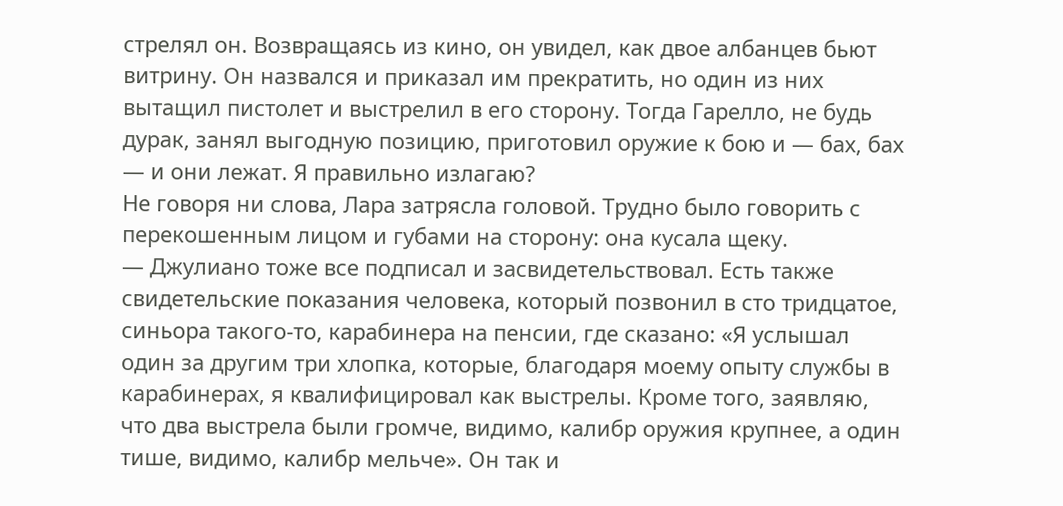стрелял он. Возвращаясь из кино, он увидел, как двое албанцев бьют витрину. Он назвался и приказал им прекратить, но один из них вытащил пистолет и выстрелил в его сторону. Тогда Гарелло, не будь дурак, занял выгодную позицию, приготовил оружие к бою и — бах, бах — и они лежат. Я правильно излагаю?
Не говоря ни слова, Лара затрясла головой. Трудно было говорить с перекошенным лицом и губами на сторону: она кусала щеку.
— Джулиано тоже все подписал и засвидетельствовал. Есть также свидетельские показания человека, который позвонил в сто тридцатое, синьора такого-то, карабинера на пенсии, где сказано: «Я услышал один за другим три хлопка, которые, благодаря моему опыту службы в карабинерах, я квалифицировал как выстрелы. Кроме того, заявляю, что два выстрела были громче, видимо, калибр оружия крупнее, а один тише, видимо, калибр мельче». Он так и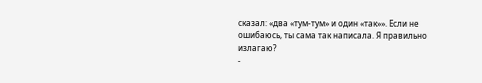сказал: «два «тум-тум» и один «так»». Если не ошибаюсь, ты сама так написала. Я правильно излагаю?
-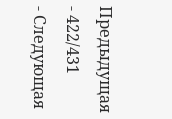Предыдущая
- 422/431
- Следующая